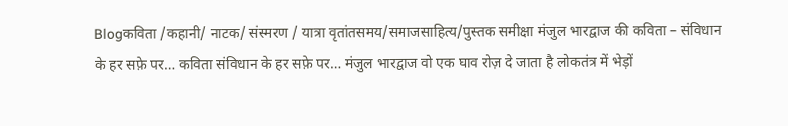Blogकविता /कहानी/ नाटक/ संस्मरण / यात्रा वृतांतसमय/समाजसाहित्य/पुस्तक समीक्षा मंजुल भारद्वाज की कविता – संविधान के हर सफ़े पर… कविता संविधान के हर सफ़े पर… मंजुल भारद्वाज वो एक घाव रोज़ दे जाता है लोकतंत्र में भेड़ों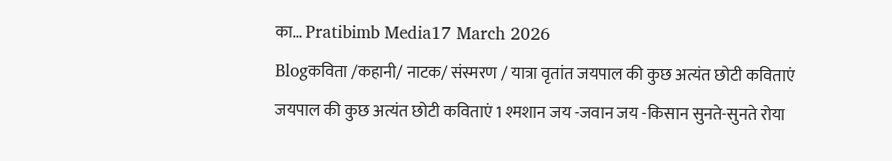का… Pratibimb Media17 March 2026
Blogकविता /कहानी/ नाटक/ संस्मरण / यात्रा वृतांत जयपाल की कुछ अत्यंत छोटी कविताएं जयपाल की कुछ अत्यंत छोटी कविताएं 1 श्मशान जय -जवान जय -किसान सुनते-सुनते रोया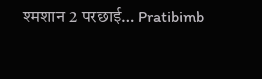श्मशान 2 परछाई… Pratibimb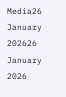Media26 January 202626 January 2026